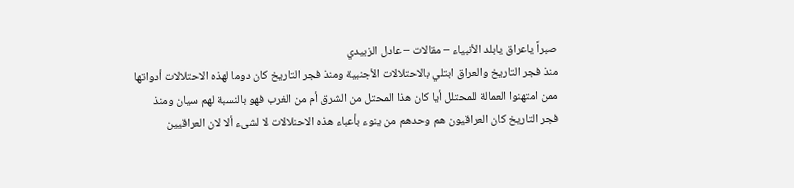صبراً ياعراق يابلد الأنبياء – مقالات – عادل الزبيدي
منذ فجر التاريخ والعراق ابتلي بالاحتلالات الأجنبية ومنذ فجر التاريخ كان دوما لهذه الاحتلالات أدواتها ممن امتهنوا العمالة للمحتلل أيا كان هذا المحتل من الشرق أم من الغرب فهو بالنسبة لهم سيان ومنذ فجر التاريخ كان العراقيون هم وحدهم من ينوء بأعباء هذه الاحنلالات لا لشىء ألا لان العراقيين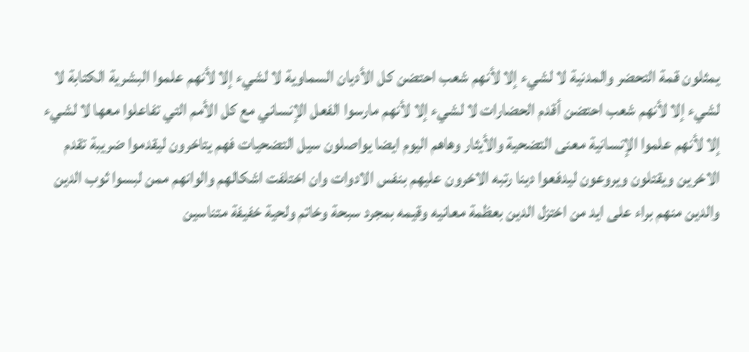يمثلون قمة التحضر والمدنية لا لشيء إلا لأنهم شعب احتضن كل الأديان السماوية لا لشيء إلا لأنهم علموا البشرية الكتابة لا لشيء إلا لأنهم شعب احتضن أقدم الحضارات لا لشيء إلا لأنهم مارسوا الفعل الإنساني مع كل الأمم التي تفاعلوا معها لا لشيء إلا لأنهم علموا الإنسانية معنى التضحية والأيثار وهاهم اليوم ايضا يواصلون سيل التضحيات فهم يتاخرون ليقدموا ضريبة تقدم الاخرين ويقتلون ويروعون ليدفعوا دينا رتبه الاخرون عليهم بنفس الادوات وان اختلفت اشكالهم والوانهم ممن لبسوا ثوب الدين والدين منهم براء على ايد من اختزل الدين بعظمة معانيه وقيمه بمجرد سبحة وخاتم ولحية خفيفة متناسين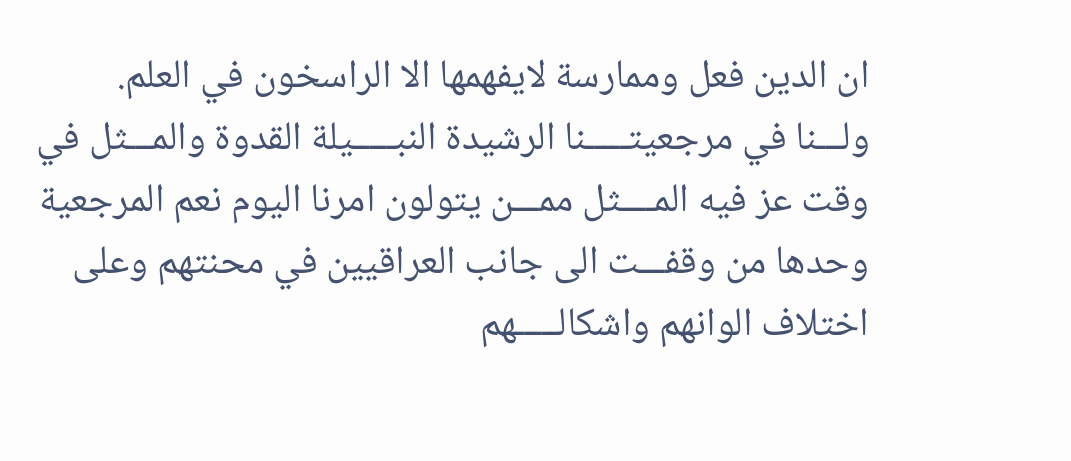ان الدين فعل وممارسة لايفهمها الا الراسخون في العلم.
ولـــنا في مرجعيتـــــنا الرشيدة النبـــــيلة القدوة والمـــثل في وقت عز فيه المــــثل ممـــن يتولون امرنا اليوم نعم المرجعية وحدها من وقفـــت الى جانب العراقيين في محنتهم وعلى اختلاف الوانهم واشكالـــــهم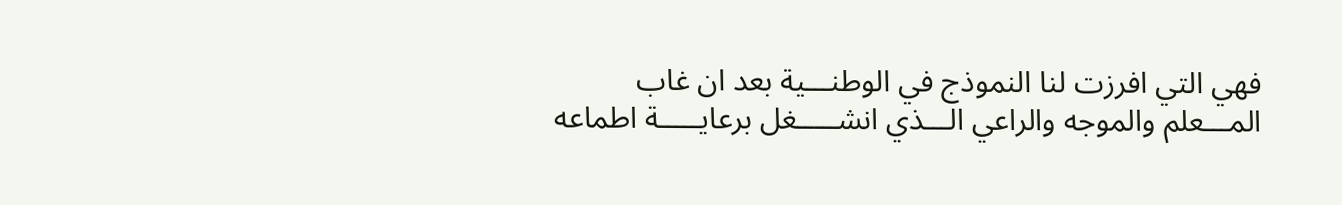فهي التي افرزت لنا النموذج في الوطنـــية بعد ان غاب المـــعلم والموجه والراعي الـــذي انشـــــغل برعايـــــة اطماعه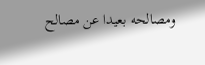ومصالحه بعيدا عن مصالح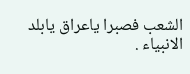الشعب فصبرا ياعراق يابلد الانبياء .